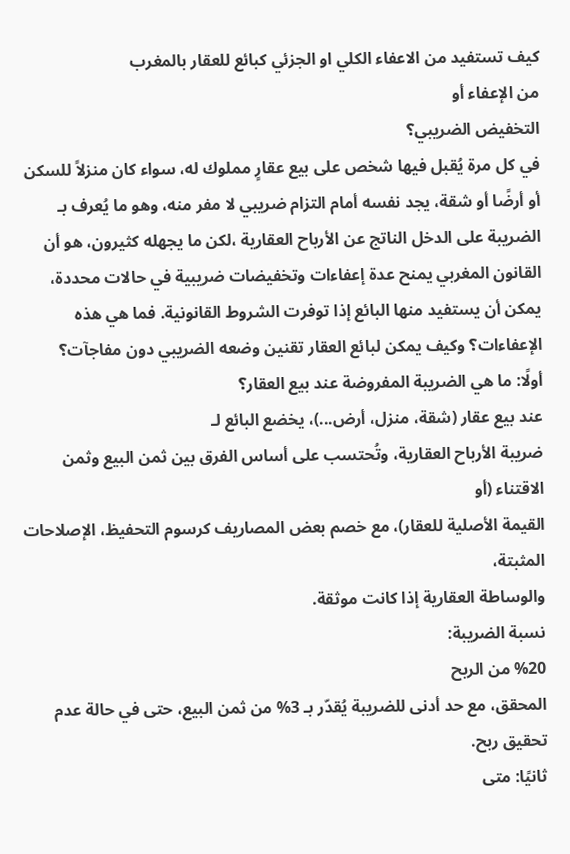كيف تستفيد من الاعفاء الكلي او الجزئي كبائع للعقار بالمغرب
من الإعفاء أو
التخفيض الضريبي؟
في كل مرة يُقبل فيها شخص على بيع عقارٍ مملوك له، سواء كان منزلاً للسكن أو أرضًا أو شقة، يجد نفسه أمام التزام ضريبي لا مفر منه، وهو ما يُعرف بـ الضريبة على الدخل الناتج عن الأرباح العقارية ،لكن ما يجهله كثيرون، هو أن القانون المغربي يمنح عدة إعفاءات وتخفيضات ضريبية في حالات محددة، يمكن أن يستفيد منها البائع إذا توفرت الشروط القانونية. فما هي هذه الإعفاءات؟ وكيف يمكن لبائع العقار تقنين وضعه الضريبي دون مفاجآت؟
أولًا: ما هي الضريبة المفروضة عند بيع العقار؟
عند بيع عقار (شقة، منزل، أرض...)، يخضع البائع لـ
ضريبة الأرباح العقارية، وتُحتسب على أساس الفرق بين ثمن البيع وثمن الاقتناء (أو
القيمة الأصلية للعقار)، مع خصم بعض المصاريف كرسوم التحفيظ، الإصلاحات المثبتة،
والوساطة العقارية إذا كانت موثقة.
نسبة الضريبة:
%20 من الربح
المحقق، مع حد أدنى للضريبة يُقدّر بـ 3% من ثمن البيع، حتى في حالة عدم تحقيق ربح.
ثانيًا: متى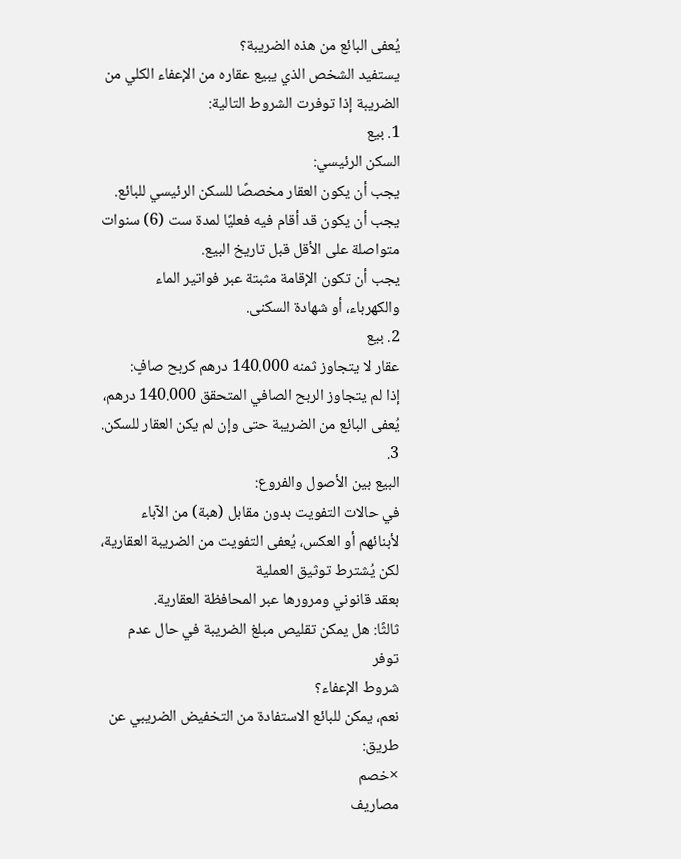يُعفى البائع من هذه الضريبة؟
يستفيد الشخص الذي يبيع عقاره من الإعفاء الكلي من الضريبة إذا توفرت الشروط التالية:
1. بيع
السكن الرئيسي:
يجب أن يكون العقار مخصصًا للسكن الرئيسي للبائع.
يجب أن يكون قد أقام فيه فعليًا لمدة ست (6) سنوات
متواصلة على الأقل قبل تاريخ البيع.
يجب أن تكون الإقامة مثبتة عبر فواتير الماء
والكهرباء، أو شهادة السكنى.
2. بيع
عقار لا يتجاوز ثمنه 140.000 درهم كربح صافٍ:
إذا لم يتجاوز الربح الصافي المتحقق 140.000 درهم،
يُعفى البائع من الضريبة حتى وإن لم يكن العقار للسكن.
3.
البيع بين الأصول والفروع:
في حالات التفويت بدون مقابل (هبة) من الآباء
لأبنائهم أو العكس، يُعفى التفويت من الضريبة العقارية، لكن يُشترط توثيق العملية
بعقد قانوني ومرورها عبر المحافظة العقارية.
ثالثًا: هل يمكن تقليص مبلغ الضريبة في حال عدم توفر
شروط الإعفاء؟
نعم، يمكن للبائع الاستفادة من التخفيض الضريبي عن
طريق:
×خصم
مصاريف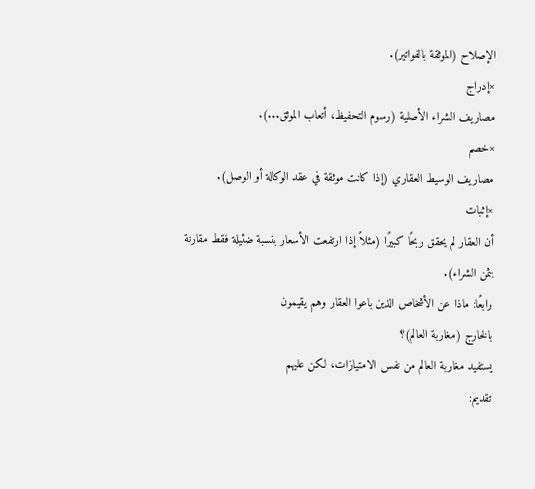الإصلاح (الموثقة بالفواتير).
×إدراج
مصاريف الشراء الأصلية (رسوم التحفيظ، أتعاب الموثق...).
×خصم
مصاريف الوسيط العقاري (إذا كانت موثقة في عقد الوكالة أو الوصل).
×إثبات
أن العقار لم يحقق ربحًا كبيرًا (مثلاً إذا ارتفعت الأسعار بنسبة ضئيلة فقط مقارنة
بثمن الشراء).
رابعًا: ماذا عن الأشخاص الذين باعوا العقار وهم يقيمون
بالخارج (مغاربة العالم)؟
يستفيد مغاربة العالم من نفس الامتيازات، لكن عليهم
تقديم: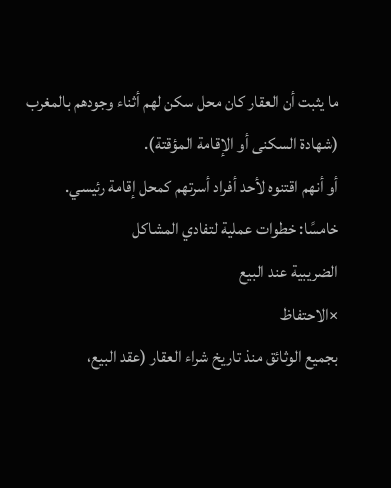ما يثبت أن العقار كان محل سكن لهم أثناء وجودهم بالمغرب (شهادة السكنى أو الإقامة المؤقتة).
أو أنهم اقتنوه لأحد أفراد أسرتهم كمحل إقامة رئيسي.
خامسًا: خطوات عملية لتفادي المشاكل
الضريبية عند البيع
×الاحتفاظ
بجميع الوثائق منذ تاريخ شراء العقار (عقد البيع،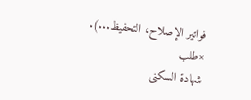فواتير الإصلاح، التحفيظ...).
×طلب
شهادة السكنى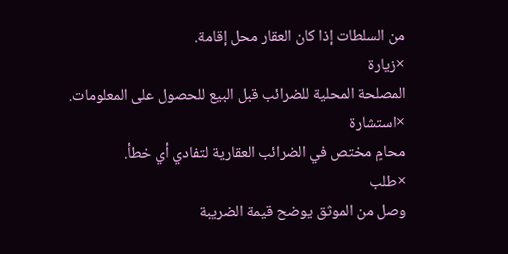من السلطات إذا كان العقار محل إقامة.
×زيارة
المصلحة المحلية للضرائب قبل البيع للحصول على المعلومات.
×استشارة
محامٍ مختص في الضرائب العقارية لتفادي أي خطأ.
×طلب
وصل من الموثق يوضح قيمة الضريبة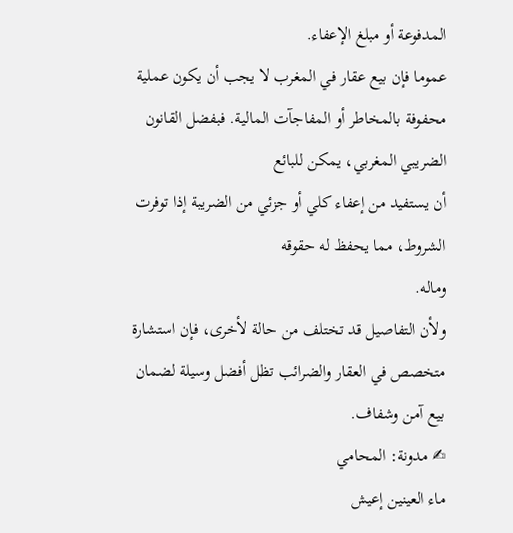المدفوعة أو مبلغ الإعفاء.
عموما فإن بيع عقار في المغرب لا يجب أن يكون عملية
محفوفة بالمخاطر أو المفاجآت المالية. فبفضل القانون الضريبي المغربي، يمكن للبائع
أن يستفيد من إعفاء كلي أو جزئي من الضريبة إذا توفرت الشروط، مما يحفظ له حقوقه
وماله.
ولأن التفاصيل قد تختلف من حالة لأخرى، فإن استشارة
متخصص في العقار والضرائب تظل أفضل وسيلة لضمان بيع آمن وشفاف.
✍ مدونة: المحامي
ماء العينين إعيش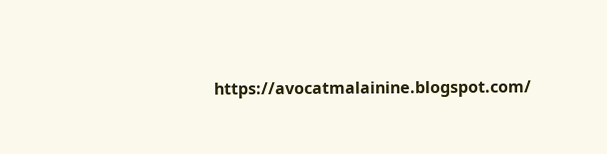https://avocatmalainine.blogspot.com/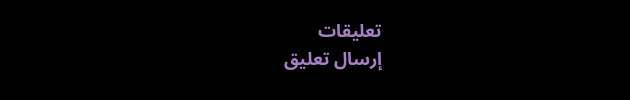تعليقات
إرسال تعليق